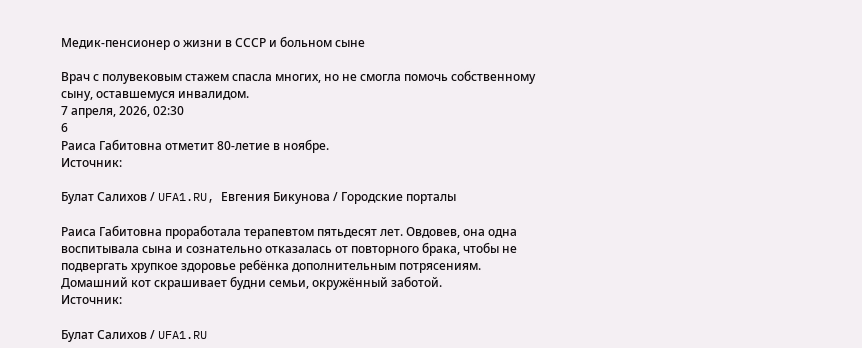Медик-пенсионер о жизни в СССР и больном сыне

Врач с полувековым стажем спасла многих, но не смогла помочь собственному сыну, оставшемуся инвалидом.
7 апреля, 2026, 02:30
6
Раиса Габитовна отметит 80-летие в ноябре.
Источник:

Булат Салихов / UFA1.RU, Евгения Бикунова / Городские порталы

Раиса Габитовна проработала терапевтом пятьдесят лет. Овдовев, она одна воспитывала сына и сознательно отказалась от повторного брака, чтобы не подвергать хрупкое здоровье ребёнка дополнительным потрясениям.
Домашний кот скрашивает будни семьи, окружённый заботой.
Источник:

Булат Салихов / UFA1.RU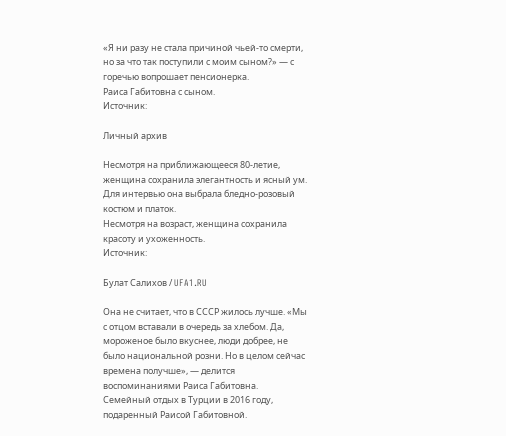«Я ни разу не стала причиной чьей-то смерти, но за что так поступили с моим сыном?» — с горечью вопрошает пенсионерка.
Раиса Габитовна с сыном.
Источник:

Личный архив

Несмотря на приближающееся 80-летие, женщина сохранила элегантность и ясный ум. Для интервью она выбрала бледно-розовый костюм и платок.
Несмотря на возраст, женщина сохранила красоту и ухоженность.
Источник:

Булат Салихов / UFA1.RU

Она не считает, что в СССР жилось лучше. «Мы с отцом вставали в очередь за хлебом. Да, мороженое было вкуснее, люди добрее, не было национальной розни. Но в целом сейчас времена получше», — делится воспоминаниями Раиса Габитовна.
Семейный отдых в Турции в 2016 году, подаренный Раисой Габитовной.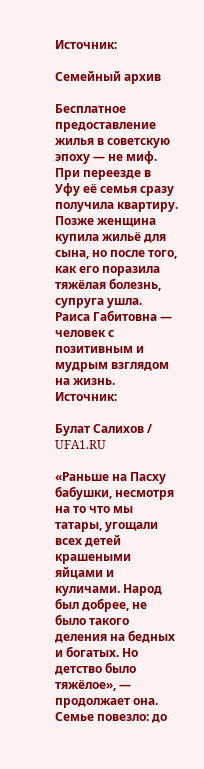Источник:

Семейный архив

Бесплатное предоставление жилья в советскую эпоху — не миф. При переезде в Уфу её семья сразу получила квартиру. Позже женщина купила жильё для сына, но после того, как его поразила тяжёлая болезнь, супруга ушла.
Раиса Габитовна — человек с позитивным и мудрым взглядом на жизнь.
Источник:

Булат Салихов / UFA1.RU

«Раньше на Пасху бабушки, несмотря на то что мы татары, угощали всех детей крашеными яйцами и куличами. Народ был добрее, не было такого деления на бедных и богатых. Но детство было тяжёлое», — продолжает она.
Семье повезло: до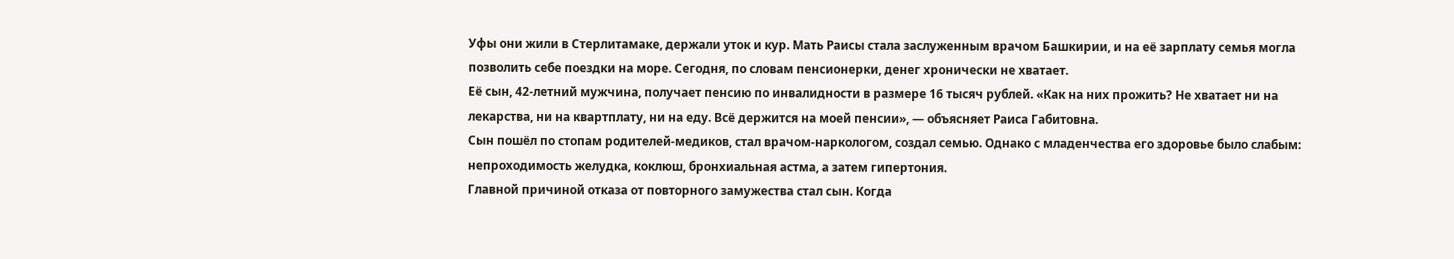Уфы они жили в Стерлитамаке, держали уток и кур. Мать Раисы стала заслуженным врачом Башкирии, и на её зарплату семья могла позволить себе поездки на море. Сегодня, по словам пенсионерки, денег хронически не хватает.
Её сын, 42-летний мужчина, получает пенсию по инвалидности в размере 16 тысяч рублей. «Как на них прожить? Не хватает ни на лекарства, ни на квартплату, ни на еду. Всё держится на моей пенсии», — объясняет Раиса Габитовна.
Сын пошёл по стопам родителей-медиков, стал врачом-наркологом, создал семью. Однако с младенчества его здоровье было слабым: непроходимость желудка, коклюш, бронхиальная астма, а затем гипертония.
Главной причиной отказа от повторного замужества стал сын. Когда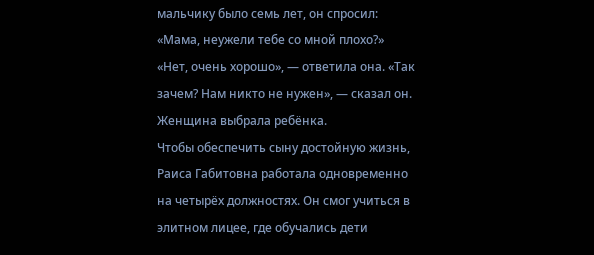мальчику было семь лет, он спросил: «Мама, неужели тебе со мной плохо?» «Нет, очень хорошо», — ответила она. «Так зачем? Нам никто не нужен», — сказал он. Женщина выбрала ребёнка.
Чтобы обеспечить сыну достойную жизнь, Раиса Габитовна работала одновременно на четырёх должностях. Он смог учиться в элитном лицее, где обучались дети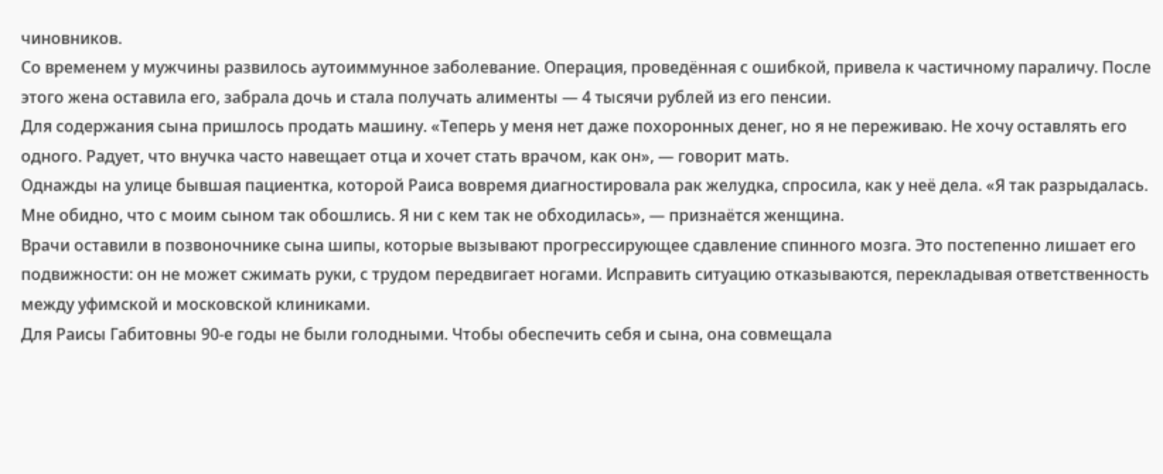чиновников.
Со временем у мужчины развилось аутоиммунное заболевание. Операция, проведённая с ошибкой, привела к частичному параличу. После этого жена оставила его, забрала дочь и стала получать алименты — 4 тысячи рублей из его пенсии.
Для содержания сына пришлось продать машину. «Теперь у меня нет даже похоронных денег, но я не переживаю. Не хочу оставлять его одного. Радует, что внучка часто навещает отца и хочет стать врачом, как он», — говорит мать.
Однажды на улице бывшая пациентка, которой Раиса вовремя диагностировала рак желудка, спросила, как у неё дела. «Я так разрыдалась. Мне обидно, что с моим сыном так обошлись. Я ни с кем так не обходилась», — признаётся женщина.
Врачи оставили в позвоночнике сына шипы, которые вызывают прогрессирующее сдавление спинного мозга. Это постепенно лишает его подвижности: он не может сжимать руки, с трудом передвигает ногами. Исправить ситуацию отказываются, перекладывая ответственность между уфимской и московской клиниками.
Для Раисы Габитовны 90-е годы не были голодными. Чтобы обеспечить себя и сына, она совмещала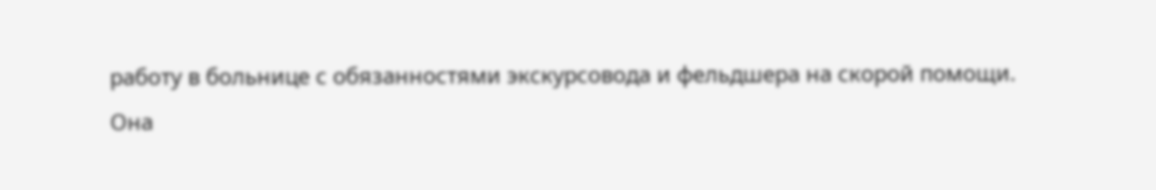работу в больнице с обязанностями экскурсовода и фельдшера на скорой помощи.
Она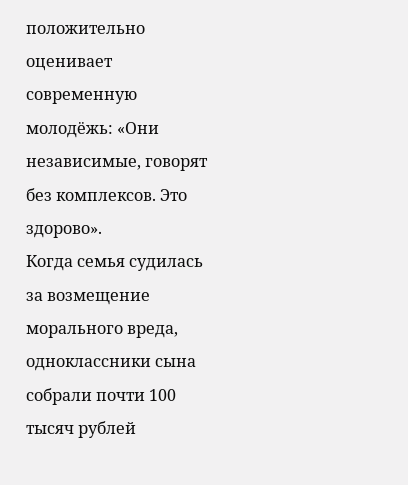положительно оценивает современную молодёжь: «Они независимые, говорят без комплексов. Это здорово».
Когда семья судилась за возмещение морального вреда, одноклассники сына собрали почти 100 тысяч рублей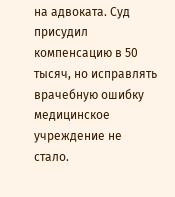на адвоката. Суд присудил компенсацию в 50 тысяч, но исправлять врачебную ошибку медицинское учреждение не стало.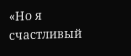«Но я счастливый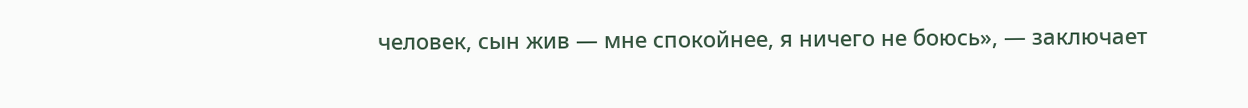человек, сын жив — мне спокойнее, я ничего не боюсь», — заключает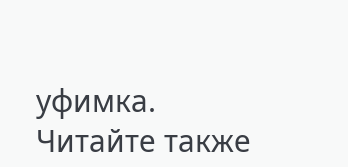уфимка.
Читайте также